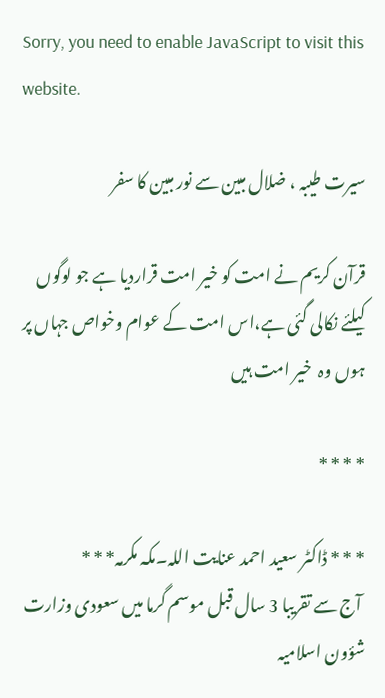Sorry, you need to enable JavaScript to visit this website.

سیرت طیبہ ، ضلال مبین سے نور مبین کا سفر

قرآن کریم نے امت کو خیر امت قراردیا ہے جو لوگوں کیلئے نکالی گئی ہے،اس امت کے عوام وخواص جہاں پر ہوں وہ  خیر امت ہیں

* * * *

* * * ڈاکٹر سعید احمد عنایت اللہ۔مکہ مکرمہ* * *
 آج سے تقریبا 3 سال قبل موسم گرما میں سعودی وزارت شؤون اسلامیہ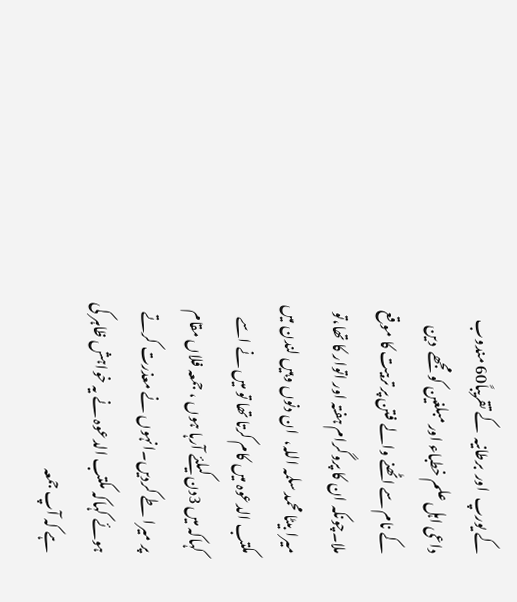کے یورپ  اور  برطانیہ  کے تقریباً60 مندوب  داعی اہل علم خطباء اور مبلغین کو مجھے  دین کے نام سے اٹھنے والے فتن پر تربیت کا موقع ملا۔چونکہ ان کا پروگرام ہفتہ اور اتوار کا تھا،تو میرا بیٹا محمد سلمہ اللہ،  ان دنوں وہیں لندن میں مکتب الدعوہ میں کام کرتا تھا تو میں نے اسے کہاکہ میں 3دن کیلئے آرہا ہوں ، جمعہ فلاں مقام پر میرا طے کردیں۔انہوں نے معذرت کرتے ہوئے کہاکہ مکتب الدعوہ نے یہ خواہش ظاہر کی ہے کہ آپ جمعہ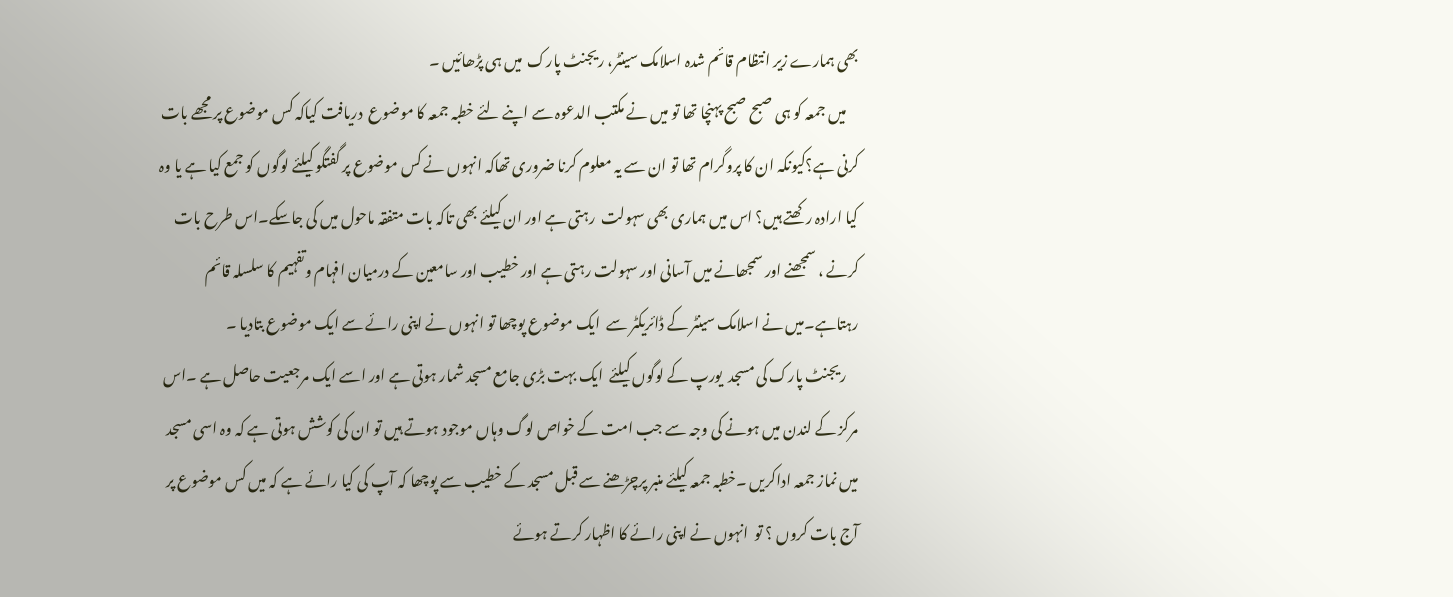بھی ہمارے زیر انتظام قائم شدہ اسلامک سینٹر، ریجنٹ پارک  میں ہی پڑھائیں ۔
    میں جمعہ کو ہی صبح صبح پہنچا تھا تو میں نے مکتب الدعوہ سے اپنے لئے خطبہ جمعہ کا موضوع  دریافت کیاکہ کس موضوع پر مجھے بات کرنی ہے؟کیونکہ ان کا پروگرام تھا تو ان سے یہ معلوم کرنا ضروری تھاکہ انہوں نے کس موضوع پر گفتگو کیلئے لوگوں کو جمع کیا ہے یا وہ کیا ارادہ رکھتے ہیں؟ اس میں ہماری بھی سہولت  رہتی ہے اور ان کیلئے بھی تاکہ بات متفقہ ماحول میں کی جاسکے۔اس طرح بات کرنے ، سمجھنے اور سمجھانے میں آسانی اور سہولت رہتی ہے اور خطیب اور سامعین کے درمیان افہام وتفہیم کا سلسلہ قائم رہتاہے۔میں نے اسلامک سینٹر کے ڈائریکٹر سے  ایک موضوع پوچھا تو انہوں نے اپنی رائے سے ایک موضوع بتادیا ۔
    ریجنٹ پارک کی مسجد  یورپ کے لوگوں کیلئے  ایک بہت بڑی جامع مسجد شمار ہوتی ہے اور اسے ایک مرجعیت حاصل ہے ۔اس مرکز کے لندن میں ہونے کی وجہ سے جب امت کے خواص لوگ وہاں موجود ہوتے ہیں تو ان کی کوشش ہوتی ہے کہ وہ اسی مسجد میں نماز جمعہ اداکریں ۔خطبہ جمعہ کیلئے منبر پرچڑھنے سے قبل مسجد کے خطیب سے پوچھا کہ آپ کی کیا رائے ہے کہ میں کس موضوع پر آج بات کروں ؟ تو  انہوں نے اپنی رائے کا اظہار کرتے ہوئے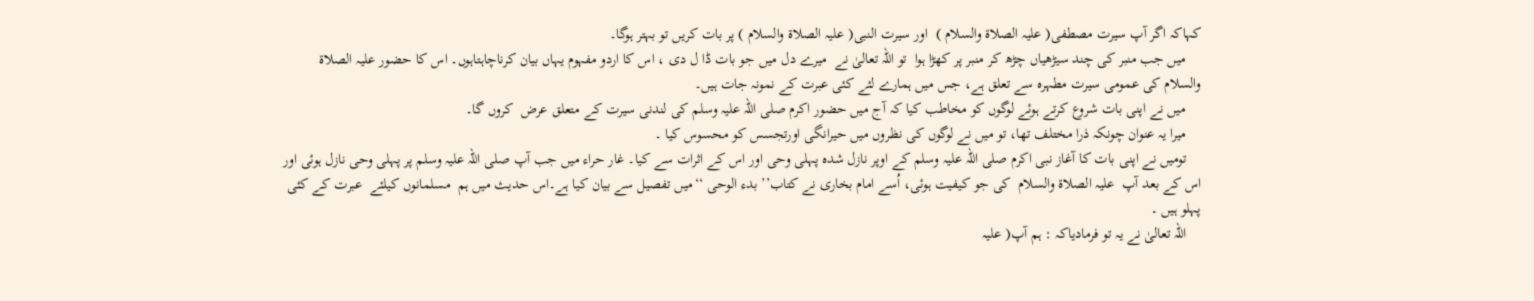کہاکہ اگر آپ سیرت مصطفی( علیہ الصلاۃ والسلام )  اور سیرت النبی( علیہ الصلاۃ والسلام ) پر بات کریں تو بہتر ہوگا۔
    میں جب منبر کی چند سیڑھیاں چڑھ کر منبر پر کھڑا ہوا  تو اللہ تعالیٰ نے  میرے دل میں جو بات ڈا ل دی ، اس کا اردو مفہوم یہاں بیان کرناچاہتاہوں۔ اس کا حضور علیہ الصلاۃ والسلام کی عمومی سیرت مطہرہ سے تعلق ہے، جس میں ہمارے لئے کئی عبرت کے نمونہ جات ہیں۔
    میں نے اپنی بات شروع کرتے ہوئے لوگوں کو مخاطب کیا کہ آج میں حضور اکرم صلی اللہ علیہ وسلم کی لندنی سیرت کے متعلق عرض  کروں گا۔
    میرا یہ عنوان چونکہ ذرا مختلف تھا، تو میں نے لوگوں کی نظروں میں حیرانگی اورتجسس کو محسوس کیا ۔
    تومیں نے اپنی بات کا آغاز نبی اکرم صلی اللہ علیہ وسلم کے اوپر نازل شدہ پہلی وحی اور اس کے اثرات سے کیا۔ غار حراء میں جب آپ صلی اللہ علیہ وسلم پر پہلی وحی نازل ہوئی اور اس کے بعد آپ  علیہ الصلاۃ والسلام  کی جو کیفیت ہوئی، اُسے امام بخاری نے کتاب’’ بدء الوحی ‘‘میں تفصیل سے بیان کیا ہے۔اس حدیث میں ہم  مسلمانوں کیلئے  عبرت کے کئی پہلو ہیں ۔
    اللہ تعالیٰ نے یہ تو فرمادیاکہ : ہم آپ( علیہ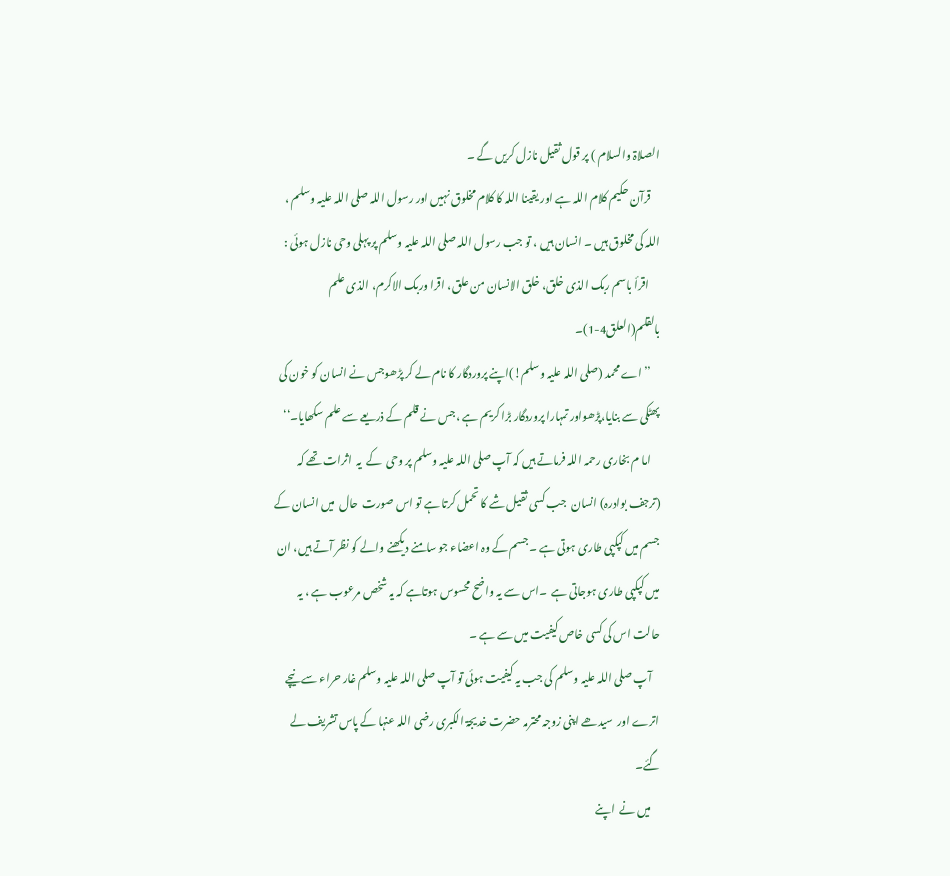الصلاۃ والسلام ) پر قول ثقیل نازل کریں گے ۔
    قرآن حکیم کلام اللہ ہے اور یقینا اللہ کا کلام مخلوق نہیں اور رسول اللہ صلی اللہ علیہ وسلم ، اللہ کی مخلوق ہیں ۔ انسان ہیں ، تو جب رسول اللہ صلی اللہ علیہ وسلم پر پہلی وحی نازل ہوئی :
     اقرأ باسم ربک الذی خلق، خلق الانسان من علق، اقرا وربک الاکرم، الذی علم بالقلم(العلق4-1)۔
    ’’اے محمد (صلی اللہ علیہ وسلم!)اپنے پروردگار کا نام لے کر پڑھوجس نے انسان کو خون کی پھٹکی سے بنایا،پڑھواور تمہارا پروردگار بڑا کریم ہے ،جس نے قلم کے ذریعے سے علم سکھایا۔‘‘
    اما م بخاری رحمہ اللہ فرماتے ہیں کہ آپ صلی اللہ علیہ وسلم پر وحی  کے  یہ  اثرات تھے کہ  (ترجف بوادرہ) انسان  جب کسی ثقیل شے کا تحمل کرتا ہے تو اس صورت  حال  میں انسان کے جسم میں کپکپی طاری ہوتی ہے ۔ جسم کے وہ اعضاء جو سامنے دیکھنے والے کو نظر آتے ہیں، ان میں کپکپی طاری ہوجاتی ہے  ۔اس سے یہ واضح محسوس ہوتاہے کہ یہ شخص مرعوب ہے ، یہ حالت اس کی کسی خاص کیفیت میں سے ہے ۔
    آپ صلی اللہ علیہ وسلم کی جب یہ کیفیت ہوئی تو آپ صلی اللہ علیہ وسلم غار حراء سے نیچے اترے اور  سیدھے اپنی زوجہ محترمہ حضرت خدیجۃ الکبری رضی اللہ عنہا کے پاس تشریف لے گئے۔
    میں نے  اپنے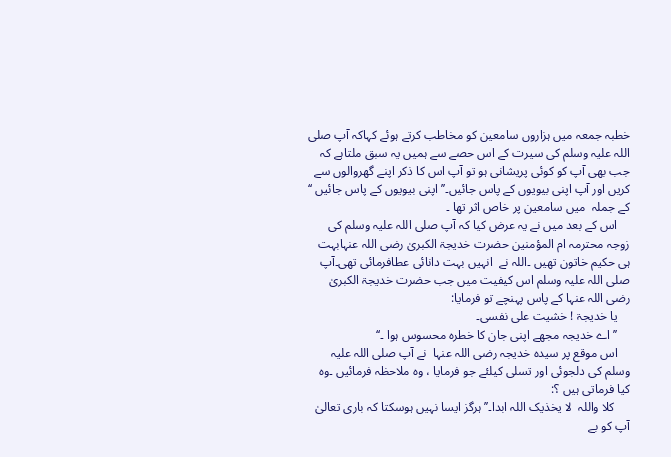خطبہ جمعہ میں ہزاروں سامعین کو مخاطب کرتے ہوئے کہاکہ آپ صلی اللہ علیہ وسلم کی سیرت کے اس حصے سے ہمیں یہ سبق ملتاہے کہ جب بھی آپ کو کوئی پریشانی ہو تو آپ اس کا ذکر اپنے گھروالوں سے کریں اور آپ اپنی بیویوں کے پاس جائیں۔’’اپنی بیویوں کے پاس جائیں ‘‘ کے جملہ  میں سامعین پر خاص اثر تھا ۔
    اس کے بعد میں نے یہ عرض کیا کہ آپ صلی اللہ علیہ وسلم کی زوجہ محترمہ ام المؤمنین حضرت خدیجۃ الکبریٰ رضی اللہ عنہابہت ہی حکیم خاتون تھیں ۔اللہ نے  انہیں بہت دانائی عطافرمائی تھی۔آپ صلی اللہ علیہ وسلم اس کیفیت میں جب حضرت خدیجۃ الکبریٰ رضی اللہ عنہا کے پاس پہنچے تو فرمایا:
    یا خدیجۃ ! خشیت علی نفسی۔
    ’’ اے خدیجہ مجھے اپنی جان کا خطرہ محسوس ہوا ۔‘‘
    اس موقع پر سیدہ خدیجہ رضی اللہ عنہا  نے آپ صلی اللہ علیہ وسلم کی دلجوئی اور تسلی کیلئے جو فرمایا ، وہ ملاحظہ فرمائیں ۔وہ کیا فرماتی ہیں ؟:
     کلا واللہ  لا یخذیک اللہ ابدا۔’’ہرگز ایسا نہیں ہوسکتا کہ باری تعالیٰ آپ کو بے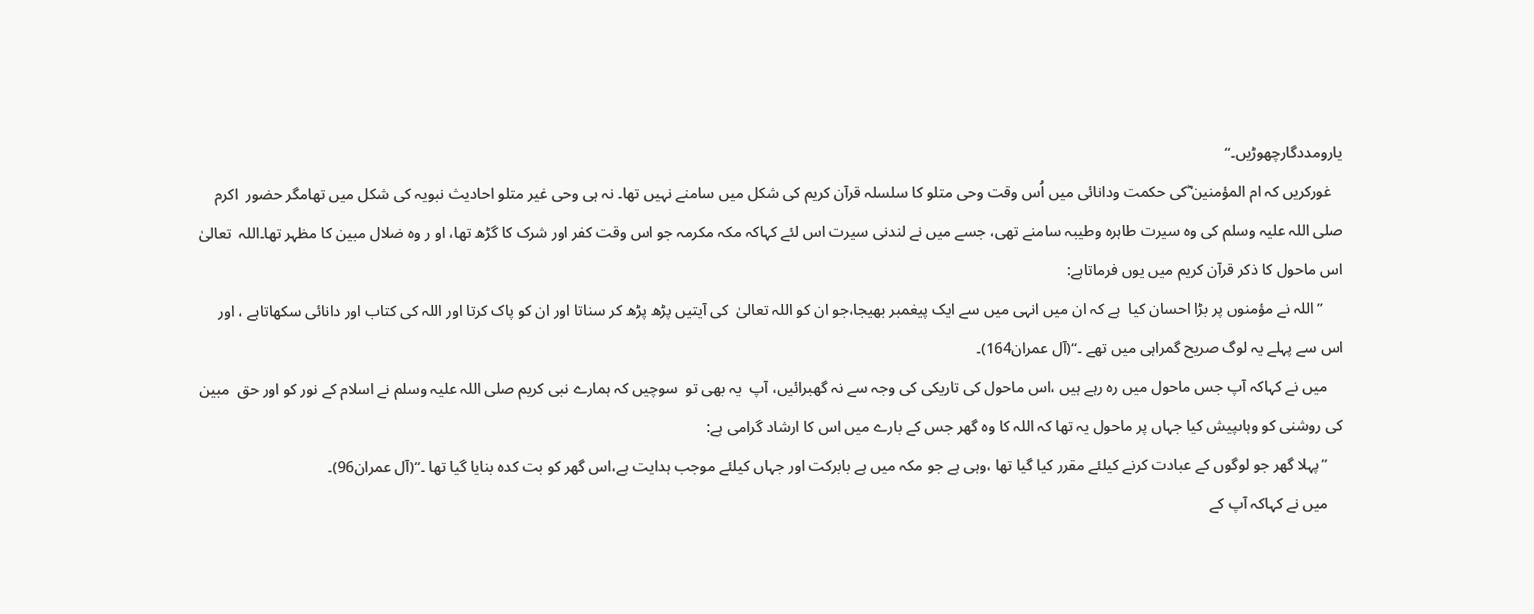یارومددگارچھوڑیں۔‘‘
   غورکریں کہ ام المؤمنین ؓکی حکمت ودانائی میں اُس وقت وحی متلو کا سلسلہ قرآن کریم کی شکل میں سامنے نہیں تھا۔ نہ ہی وحی غیر متلو احادیث نبویہ کی شکل میں تھامگر حضور  اکرم صلی اللہ علیہ وسلم کی وہ سیرت طاہرہ وطیبہ سامنے تھی، جسے میں نے لندنی سیرت اس لئے کہاکہ مکہ مکرمہ جو اس وقت کفر اور شرک کا گڑھ تھا، او ر وہ ضلال مبین کا مظہر تھا۔اللہ  تعالیٰ اس ماحول کا ذکر قرآن کریم میں یوں فرماتاہے:
     ’’اللہ نے مؤمنوں پر بڑا احسان کیا  ہے کہ ان میں انہی میں سے ایک پیغمبر بھیجا،جو ان کو اللہ تعالیٰ  کی آیتیں پڑھ پڑھ کر سناتا اور ان کو پاک کرتا اور اللہ کی کتاب اور دانائی سکھاتاہے ، اور اس سے پہلے یہ لوگ صریح گمراہی میں تھے ۔‘‘(آل عمران164)۔
    میں نے کہاکہ آپ جس ماحول میں رہ رہے ہیں ،اس ماحول کی تاریکی کی وجہ سے نہ گھبرائیں، آپ  یہ بھی تو  سوچیں کہ ہمارے نبی کریم صلی اللہ علیہ وسلم نے اسلام کے نور کو اور حق  مبین کی روشنی کو وہاںپیش کیا جہاں پر ماحول یہ تھا کہ اللہ کا وہ گھر جس کے بارے میں اس کا ارشاد گرامی ہے:
    ’’پہلا گھر جو لوگوں کے عبادت کرنے کیلئے مقرر کیا گیا تھا ،وہی ہے جو مکہ میں ہے بابرکت اور جہاں کیلئے موجب ہدایت ہے،اس گھر کو بت کدہ بنایا گیا تھا ۔‘‘(آل عمران96)۔
    میں نے کہاکہ آپ کے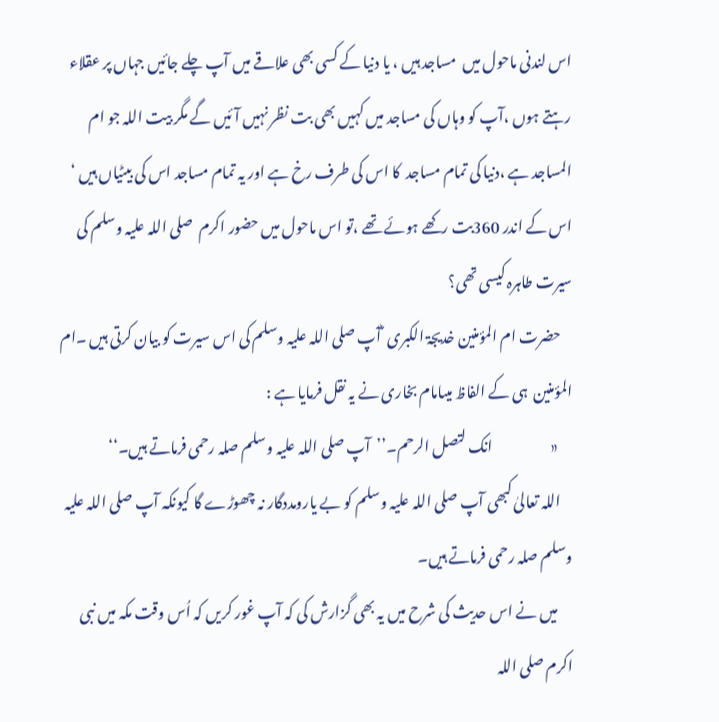اس لندنی ماحول میں  مساجد ہیں ، یا دنیا کے کسی بھی علاقے میں آپ چلے جائیں جہاں پر عقلاء رہتے ہوں ،آپ کو وہاں کی مساجد میں کہیں بھی بت نظر نہیں آئیں گے مگر بیت اللہ جو ام المساجد ہے ،دنیا کی تمام مساجد  کا اس کی طرف رخ ہے اور یہ تمام مساجد اس کی بیٹیاں ہیں ‘ اس کے اندر 360بت رکھے ہوئے تھے ،تو اس ماحول میں حضور اکرم  صلی اللہ علیہ وسلم کی سیرت طاہرہ کیسی تھی؟
    حضرت ام المؤمنین خدیجۃ الکبری  ؓآپ صلی اللہ علیہ وسلم کی اس سیرت کو بیان کرتی ہیں ۔ام المؤمنین  ہی کے الفاظ میںامام بخاری نے یہ نقل فرمایا ہے :
     «                    انک لتصل الرحم۔’’آپ صلی اللہ علیہ وسلم صلہ رحمی فرماتے ہیں۔‘‘
    اللہ تعالیٰ کبھی آپ صلی اللہ علیہ وسلم کو بے یارومددگار نہ چھوڑے گا کیونکہ آپ صلی اللہ علیہ وسلم صلہ رحمی فرماتے ہیں۔
     میں نے اس حدیث کی شرح میں یہ بھی گزارش کی کہ آپ غور کریں کہ اُس وقت مکہ میں نبی اکرم صلی اللہ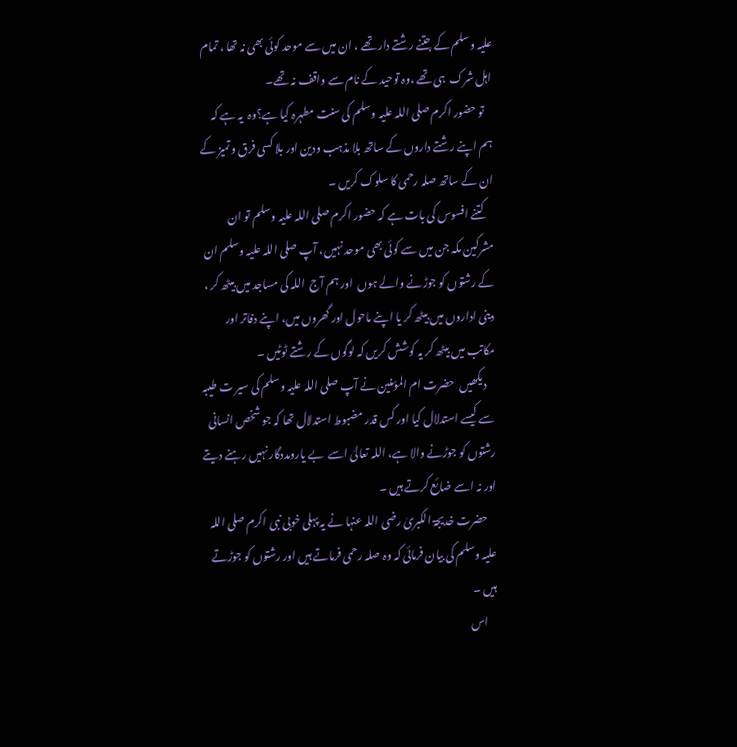علیہ وسلم کے جتنے رشتے دار تھے ، ان میں سے موحد کوئی بھی نہ تھا ، تمام اہل شرک  ہی تھے ،وہ توحید کے نام سے واقف نہ تھے۔
    تو حضور اکرم صلی اللہ علیہ وسلم کی سنت مطہرہ کیا ہے؟وہ  یہ ہے کہ ہم اپنے رشتے داروں کے ساتھ بلا مذہب ودین اور بلا کسی فرق وتمیز کے ان کے ساتھ صلہ رحمی کا سلوک کریں ۔
    کتنے افسوس کی بات ہے کہ حضور اکرم صلی اللہ علیہ وسلم تو ان  مشرکین مکہ جن میں سے کوئی بھی موحد نہیں، آپ صلی اللہ علیہ وسلم ان کے رشتوں کو جوڑنے والے ہوں  اور ہم آج  اللہ کی مساجد میں بیٹھ کر ، دینی اداروں میں بیٹھ کر یا اپنے ماحول اور گھروں میں، اپنے دفاتر اور مکاتب میں بیٹھ کر یہ کوشش کریں کہ لوگوں کے رشتے ٹوٹیں ۔
    دیکھیں  حضرت ام المؤمنین نے آپ صلی اللہ علیہ وسلم کی سیر ت طیبہ سے کیسے استدلال کیا اور کس قدر مضبوط استدلال تھا کہ جو شخص انسانی رشتوں کو جوڑنے والا ہے، اللہ تعالیٰ اسے  بے یارومددگار نہیں رہنے دیتے اور نہ اسے ضائع کرتے ہیں ۔
    حضرت خدیجۃ الکبریٰ رضی اللہ عنہا نے یہ پہلی خوبی نبی اکرم صلی اللہ علیہ وسلم کی بیان فرمائی کہ وہ صلہ رحمی فرماتے ہیں اور رشتوں کو جوڑتے ہیں ۔
    اس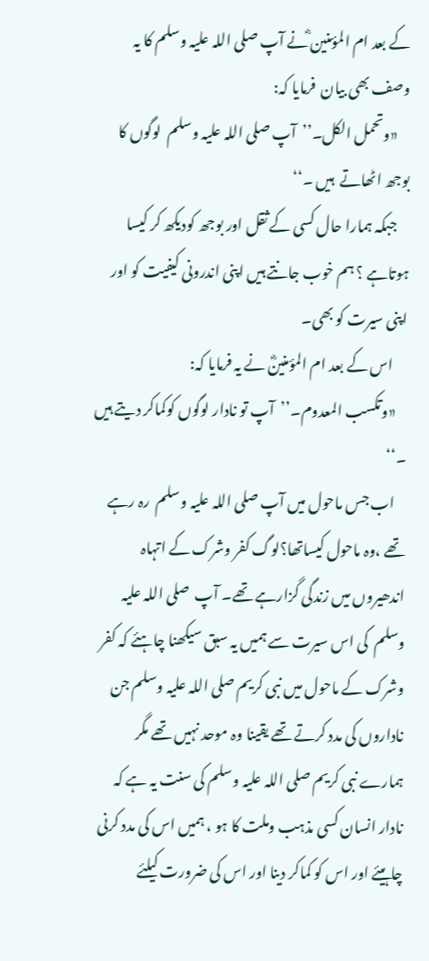کے بعد ام المؤمنین ؓنے آپ صلی اللہ علیہ وسلم کا یہ وصف بھی بیان  فرمایا کہ:
    «وتحمل الکل۔’’آپ صلی اللہ علیہ وسلم  لوگوں کا بوجھ اٹھاتے  ہیں ۔‘‘
    جبکہ ہمارا حال کسی کے ثقل اور بوجھ کودیکھ کر کیسا ہوتاہے ؟ ہم خوب جانتے ہیں اپنی اندرونی کیفیت کو اور اپنی سیرت کو بھی۔
     اس کے بعد ام المؤمنینؓ نے یہ فرمایا کہ:
    «وتکسب المعدوم۔’’آپ تو نادار لوگوں کوکماکر دیتے ہیں ۔‘‘
    اب جس ماحول میں آپ صلی اللہ علیہ وسلم  رہ رہے تھے ،وہ ماحول کیساتھا؟لوگ کفر وشرک کے اتہاہ اندھیروں میں زندگی گزارہے تھے۔ آپ  صلی اللہ علیہ وسلم  کی اس سیرت سے ہمیں یہ سبق سیکھنا چاہئے کہ کفر وشرک کے ماحول میں نبی کریم صلی اللہ علیہ وسلم جن ناداروں کی مدد کرتے تھے یقینا وہ موحد نہیں تھے مگر ہمارے نبی کریم صلی اللہ علیہ وسلم کی سنت یہ ہے کہ نادار انسان کسی مذہب وملت کا ہو ، ہمیں اس کی مدد کرنی چاہیئے اور اس کو کماکر دینا اور اس کی ضرورت کیلئے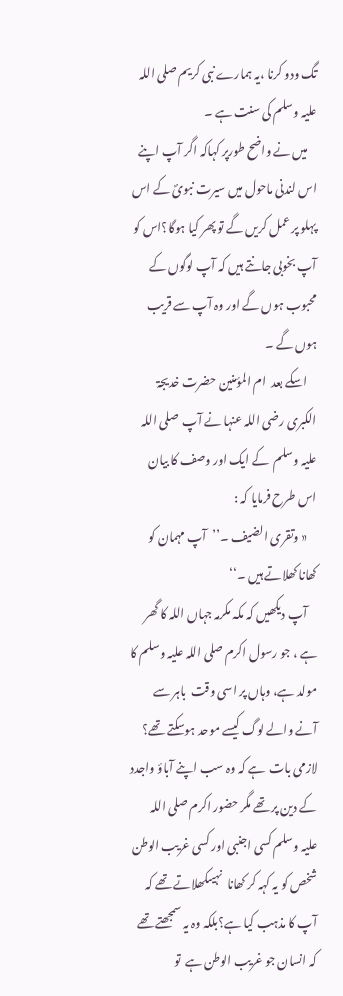تگ ودو کرنا ،یہ ہمارے نبی کریم صلی اللہ علیہ وسلم کی سنت ہے ۔
    میں نے واضح طورپر کہاکہ اگر آپ اپنے اس لندنی ماحول میں سیرت نبویؐ کے اس پہلو پر عمل کریں گے تو پھر کیا ہوگا؟اس کو آپ بخوبی جانتے ہیں کہ آپ لوگوں کے محبوب ہوں گے اور وہ آپ سے قریب ہوں گے ۔
    اسکے بعد  ام المؤمنین حضرت خدیجۃ الکبری رضی اللہ عنہا نے آپ  صلی اللہ علیہ وسلم  کے ایک اور وصف کا بیان اس طرح فرمایا کہ :
    « وتقری الضیف ۔’’آپ مہمان کو کھانا کھلاتے ہیں ۔‘‘
    آپ دیکھیں کہ مکہ مکرمہ جہاں اللہ کا گھر ہے ، جو رسول اکرم صلی اللہ علیہ وسلم کا مولد ہے، وہاں پر اسی وقت  باہر سے آنے والے لوگ کیسے موحد ہوسکتے تھے؟ لازمی بات  ہے کہ وہ سب اپنے آباؤ واجدد کے دین پر تھے مگر حضور اکرم صلی اللہ علیہ وسلم کسی اجنبی اور کسی غریب الوطن  شخص کو یہ کہہ کر کھانا  نہیںکھلاتے تھے کہ آپ کا مذہب کیا ہے؟بلکہ وہ یہ سمجھتے تھے کہ انسان جو غریب الوطن ہے  تو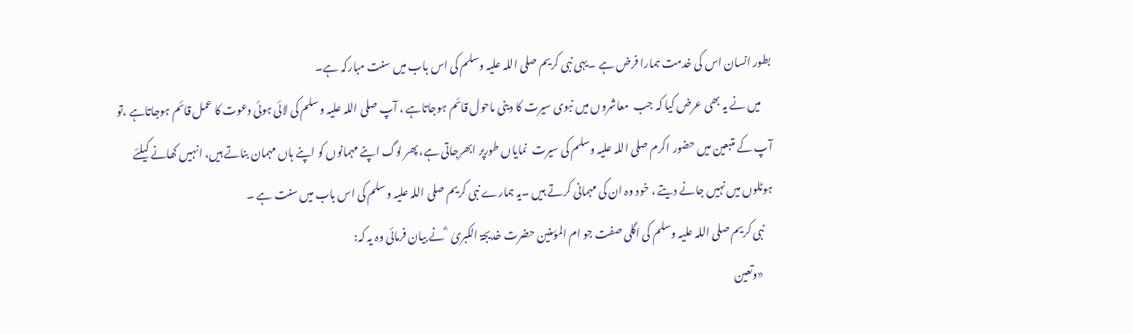بطور انسان اس کی خدمت ہمارا فرض ہے ۔یہی نبی کریم صلی اللہ علیہ وسلم کی اس باب میں سنت مبارکہ ہے۔
     میں نے یہ بھی عرض کیا کہ جب  معاشروں میں نبوی سیرت کا دینی ماحول قائم ہوجاتاہے ، آپ صلی اللہ علیہ وسلم کی لائی ہوئی دعوت کا عمل قائم ہوجاتاہے ،تو آپ کے متبعین میں حضور اکرم صلی اللہ علیہ وسلم کی سیرت  نمایاں طورپر ابھرجاتی ہے، پھر لوگ اپنے مہمانوں کو اپنے ہاں مہمان بناتے ہیں، انہیں کھانے کیلئے ہوٹلوں میں نہیں جانے دیتے ، خود وہ ان کی مہمانی کرتے ہیں ۔یہ ہمارے نبی کریم صلی اللہ علیہ وسلم کی اس باب میں سنت ہے ۔
    نبی کریم صلی اللہ علیہ وسلم کی اگلی صفت جو ام المؤمنین حضرت خدیجۃ الکبریٰ  ؓ نے بیان فرمائی وہ یہ کہ:
     «وتعین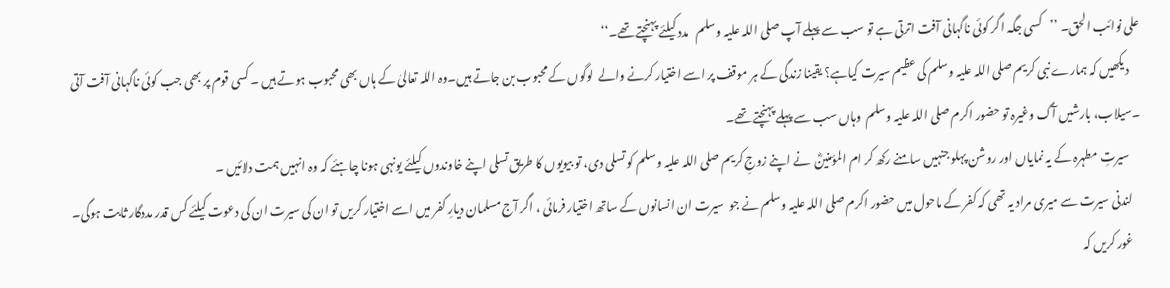علی نوائب الحق۔ ’’کسی جگہ اگر کوئی ناگہانی آفت اترتی ہے تو سب سے پہلے آپ صلی اللہ علیہ وسلم   مدد کیلئے پہنچتے تھے۔‘‘
     دیکھیں کہ ہمارے نبی کریم صلی اللہ علیہ وسلم کی عظیم سیرت کیاہے؟ یقینا زندگی کے ہر موقف پر اسے اختیار کرنے والے  لوگوں کے محبوب بن جاتے ہیں۔وہ اللہ تعالیٰ کے ہاں بھی محبوب ہوتے ہیں ۔ کسی قوم پر بھی جب کوئی ناگہانی آفت آتی ۔سیلاب، بارشیں آگ وغیرہ تو حضور اکرم صلی اللہ علیہ وسلم  وہاں سب سے پہلے پہنچتے تھے۔
     سیرتِ مطہرہ کے یہ نمایاں اور روشن پہلو جنہیں سامنے رکھ کر ام المؤمنینؓ  نے اپنے زوجِ کریم صلی اللہ علیہ وسلم کو تسلی دی، تو بیویوں کا طریق تسلی اپنے خاوندوں کیلئے یونہی ہونا چاہئے کہ وہ انہیں ہمت دلائیں ۔
    لندنی سیرت سے میری مراد یہ تھی کہ کفر کے ماحول میں حضور اکرم صلی اللہ علیہ وسلم نے جو  سیرت ان انسانوں کے ساتھ اختیار فرمائی ، اگر آج مسلمان دیارِ کفر میں اسے اختیار کریں تو ان کی سیرت ان کی دعوت کیلئے کس قدر مددگار ثابت ہوگی۔
    غور کریں کہ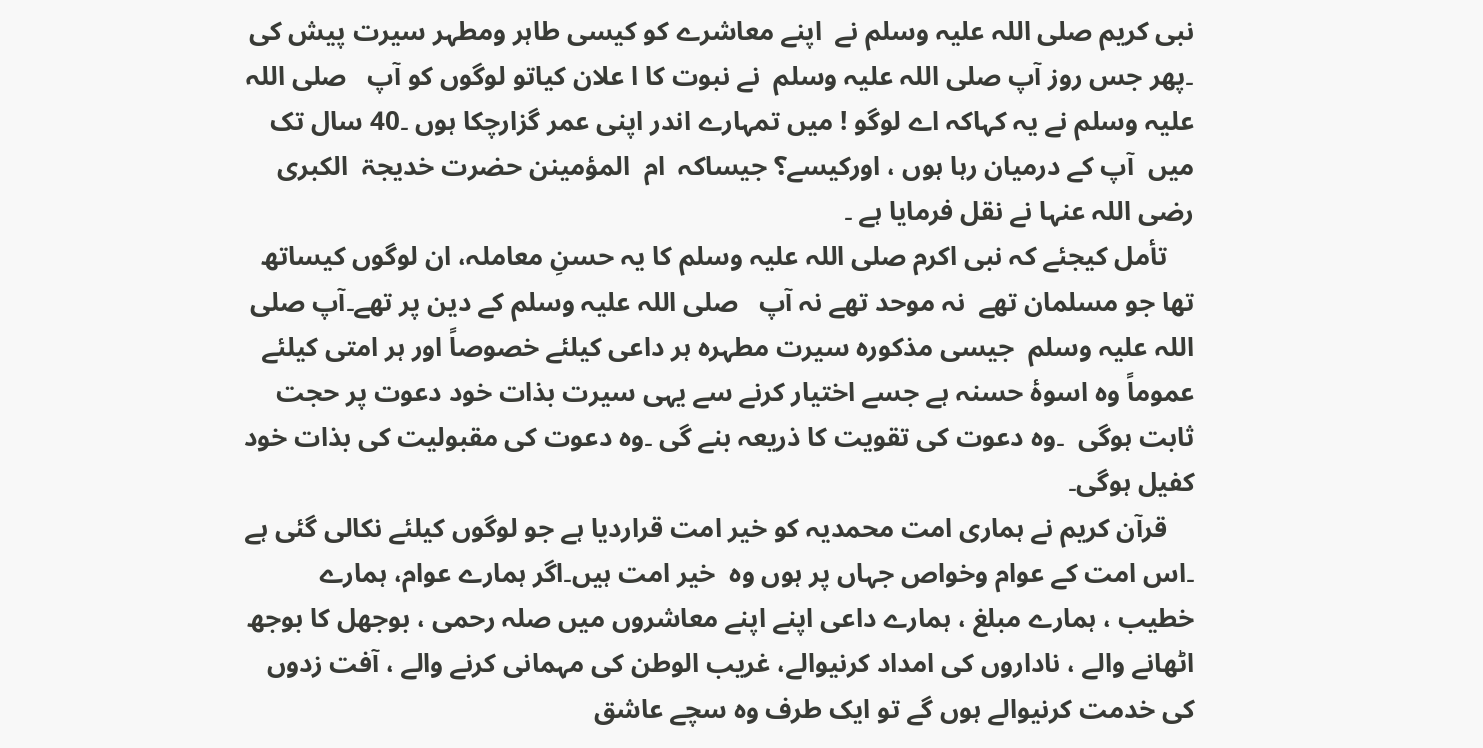نبی کریم صلی اللہ علیہ وسلم نے  اپنے معاشرے کو کیسی طاہر ومطہر سیرت پیش کی ۔پھر جس روز آپ صلی اللہ علیہ وسلم  نے نبوت کا ا علان کیاتو لوگوں کو آپ   صلی اللہ علیہ وسلم نے یہ کہاکہ اے لوگو ! میں تمہارے اندر اپنی عمر گزارچکا ہوں ۔40 سال تک میں  آپ کے درمیان رہا ہوں ، اورکیسے؟ جیساکہ  ام  المؤمینن حضرت خدیجۃ  الکبری رضی اللہ عنہا نے نقل فرمایا ہے ۔
    تأمل کیجئے کہ نبی اکرم صلی اللہ علیہ وسلم کا یہ حسنِ معاملہ، ان لوگوں کیساتھ تھا جو مسلمان تھے  نہ موحد تھے نہ آپ   صلی اللہ علیہ وسلم کے دین پر تھے۔آپ صلی اللہ علیہ وسلم  جیسی مذکورہ سیرت مطہرہ ہر داعی کیلئے خصوصاً اور ہر امتی کیلئے عموماً وہ اسوۂ حسنہ ہے جسے اختیار کرنے سے یہی سیرت بذات خود دعوت پر حجت ثابت ہوگی  ۔وہ دعوت کی تقویت کا ذریعہ بنے گی ۔وہ دعوت کی مقبولیت کی بذات خود کفیل ہوگی۔
    قرآن کریم نے ہماری امت محمدیہ کو خیر امت قراردیا ہے جو لوگوں کیلئے نکالی گئی ہے ۔اس امت کے عوام وخواص جہاں پر ہوں وہ  خیر امت ہیں۔اگر ہمارے عوام، ہمارے خطیب ، ہمارے مبلغ ، ہمارے داعی اپنے اپنے معاشروں میں صلہ رحمی ، بوجھل کا بوجھ اٹھانے والے ، ناداروں کی امداد کرنیوالے، غریب الوطن کی مہمانی کرنے والے ، آفت زدوں کی خدمت کرنیوالے ہوں گے تو ایک طرف وہ سچے عاشق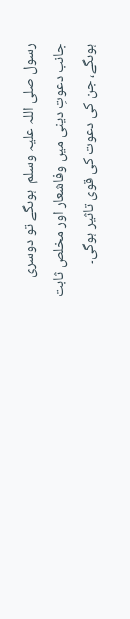رسول صلی اللہ علیہ وسلم  ہوںگے تو دوسری جانب دعوتِ دینی میں وفاشعار اور مخلص ثابت ہوںگے، جن کی دعوت کی قوی تاثیر ہوگی۔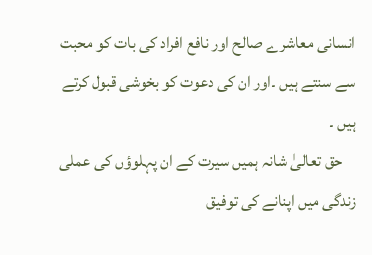انسانی معاشرے صالح اور نافع افراد کی بات کو محبت سے سنتے ہیں ۔اور ان کی دعوت کو بخوشی قبول کرتے ہیں ۔
    حق تعالیٰ شانہ ہمیں سیرت کے ان پہلوؤں کی عملی زندگی میں اپنانے کی توفیق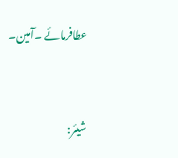عطافرمائے ۔آمین۔


شیئر: